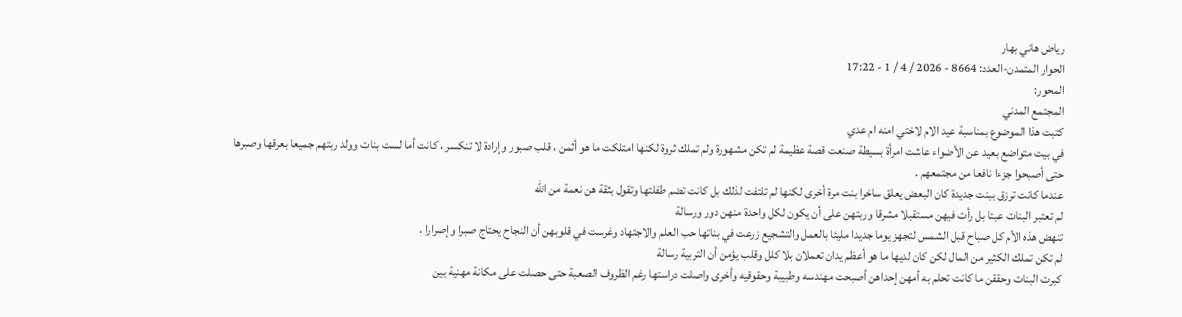رياض هاني بهار
الحوار المتمدن-العدد: 8664 - 2026 / 4 / 1 - 17:22
المحور:
المجتمع المدني
كتبت هذا الموضوع بمناسبة عيد الام لاختي امنه ام عدي
في بيت متواضع بعيد عن الأضواء عاشت امرأة بسيطة صنعت قصة عظيمة لم تكن مشهورة ولم تملك ثروة لكنها امتلكت ما هو أثمن ، قلب صبور وإرادة لا تنكسر ، كانت أما لست بنات وولد ربتهم جميعا بعرقها وصبرها حتى أصبحوا جزءا نافعا من مجتمعهم .
عندما كانت ترزق ببنت جديدة كان البعض يعلق ساخرا بنت مرة أخرى لكنها لم تلتفت لذلك بل كانت تضم طفلتها وتقول بثقة هن نعمة من الله
لم تعتبر البنات عبئا بل رأت فيهن مستقبلا مشرقا وربتهن على أن يكون لكل واحدة منهن دور ورسالة
تنهض هذه الأم كل صباح قبل الشمس لتجهز يوما جديدا مليئا بالعمل والتشجيع زرعت في بناتها حب العلم والاجتهاد وغرست في قلوبهن أن النجاح يحتاج صبرا وإصرارا .
لم تكن تملك الكثير من المال لكن كان لديها ما هو أعظم يدان تعملان بلا كلل وقلب يؤمن أن التربية رسالة
كبرت البنات وحققن ما كانت تحلم به أمهن إحداهن أصبحت مهندسه وطبيبة وحقوقيه وأخرى واصلت دراستها رغم الظروف الصعبة حتى حصلت على مكانة مهنية بين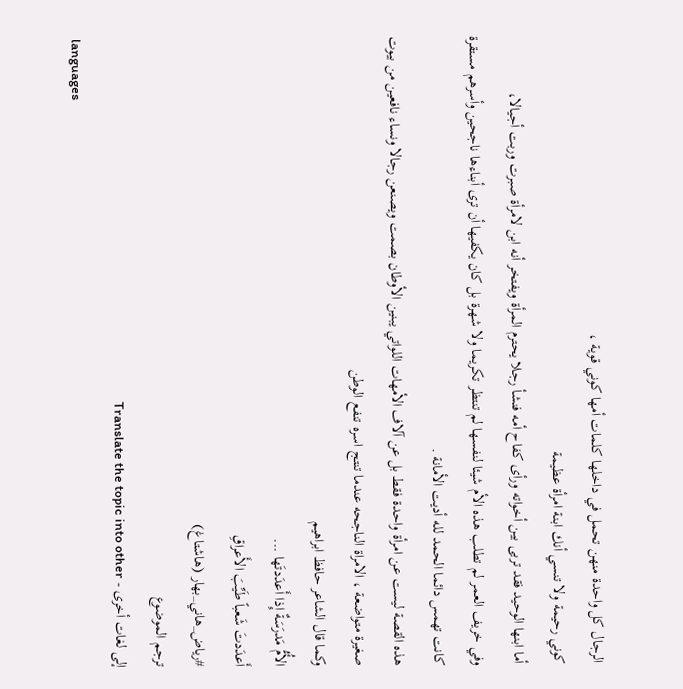الرجال كل واحدة منهن تحمل في داخلها كلمات أمها كوني قوية ،
كوني رحيمة ولا تنسي أنك ابنة امرأة عظيمة
أما ابنها الوحيد فقد تربى بين أخواته ورأى كفاح أمه فنشأ رجلا يحترم المرأة ويفتخر أنه ابن لامرأة صبرت وربت أجيالا،
وفي خريف العمر لم تطلب هذه الأم شيئا لنفسها لم تنتظر تكريما ولا شهرة بل كان يكفيها أن ترى أبناءها ناجحين وأسرهم مستقرة كانت تهمس دائما الحمد لله أديت الأمانة .
هذه القصة ليست عن امرأة واحدة فقط بل عن آلاف الأمهات اللواتي يبنين الأوطان بصمت ويصنعن رجالا ونساء نافعين من بيوت صغيرة متواضعة ، الامراة الناجحه عندما تنتج اسره تنفع الوطن
وكما قال الشاعر حافظ ابراهيم
الأُمُّ مَدرَسَةٌ إِذا أَعدَدتَها ...
أَعدَدتَ شَعباً طَيِّبَ الأَعراقِ
#رياض_هاني_بهار (هاشتاغ)
ترجم الموضوع
إلى لغات أخرى - Translate the topic into other
languages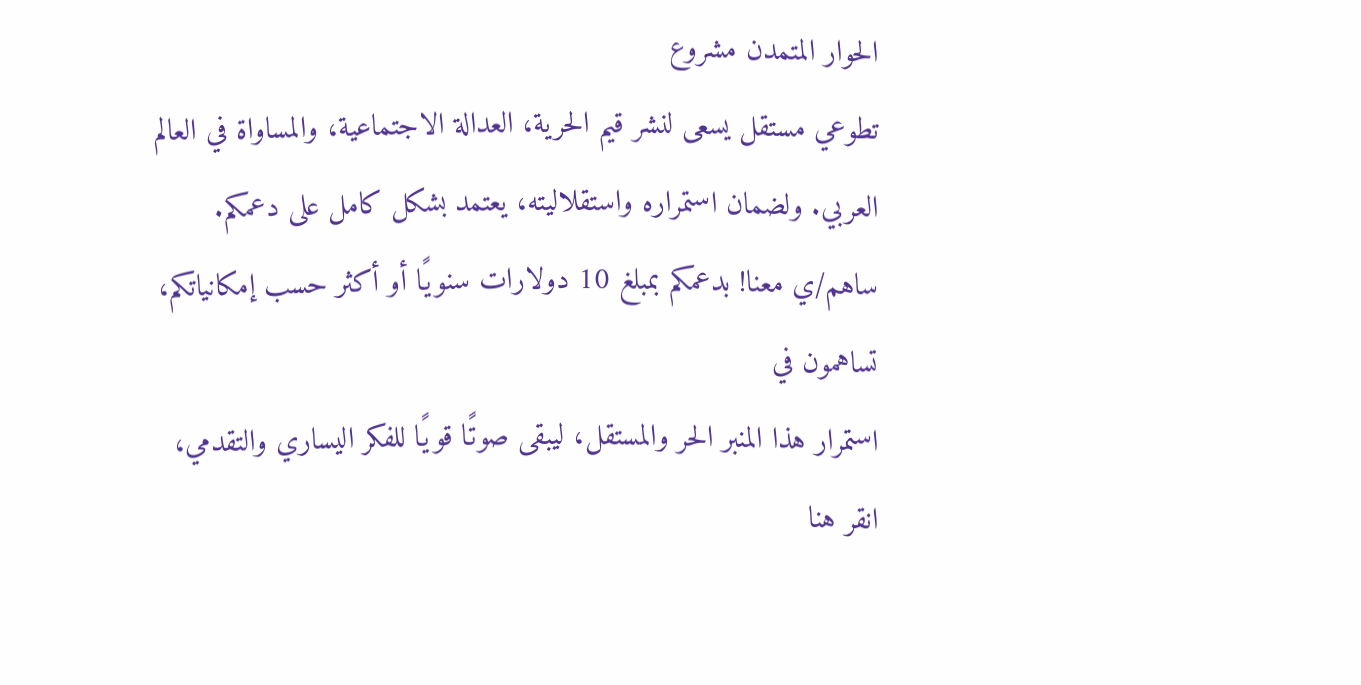الحوار المتمدن مشروع
تطوعي مستقل يسعى لنشر قيم الحرية، العدالة الاجتماعية، والمساواة في العالم
العربي. ولضمان استمراره واستقلاليته، يعتمد بشكل كامل على دعمكم.
ساهم/ي معنا! بدعمكم بمبلغ 10 دولارات سنويًا أو أكثر حسب إمكانياتكم، تساهمون في
استمرار هذا المنبر الحر والمستقل، ليبقى صوتًا قويًا للفكر اليساري والتقدمي،
انقر هنا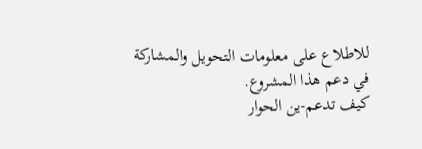للاطلاع على معلومات التحويل والمشاركة
في دعم هذا المشروع.
كيف تدعم-ين الحوار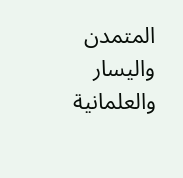المتمدن واليسار والعلمانية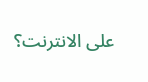على الانترنت؟